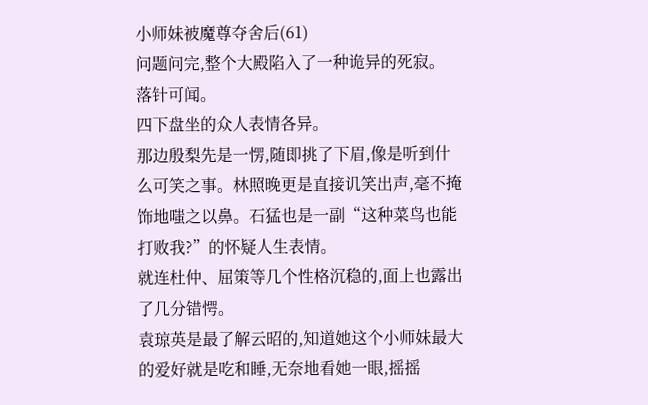小师妹被魔尊夺舍后(61)
问题问完,整个大殿陷入了一种诡异的死寂。
落针可闻。
四下盘坐的众人表情各异。
那边殷梨先是一愣,随即挑了下眉,像是听到什么可笑之事。林照晚更是直接讥笑出声,毫不掩饰地嗤之以鼻。石猛也是一副“这种菜鸟也能打败我?”的怀疑人生表情。
就连杜仲、屈策等几个性格沉稳的,面上也露出了几分错愕。
袁琼英是最了解云昭的,知道她这个小师妹最大的爱好就是吃和睡,无奈地看她一眼,摇摇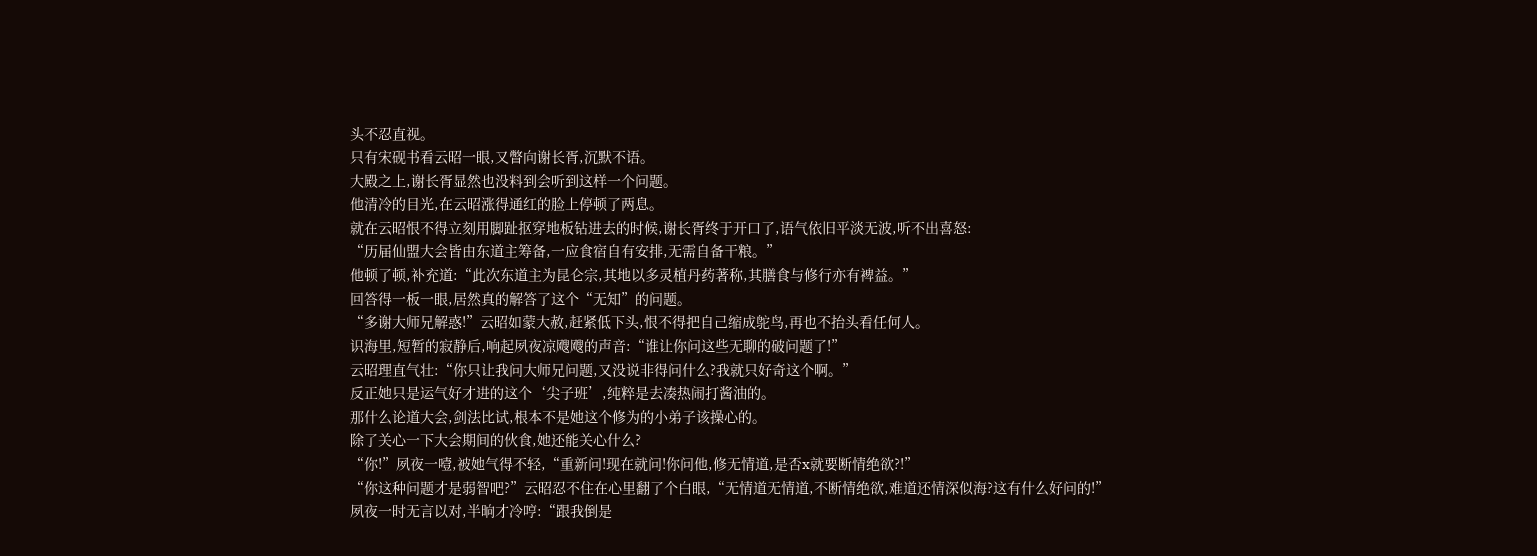头不忍直视。
只有宋砚书看云昭一眼,又瞥向谢长胥,沉默不语。
大殿之上,谢长胥显然也没料到会听到这样一个问题。
他清冷的目光,在云昭涨得通红的脸上停顿了两息。
就在云昭恨不得立刻用脚趾抠穿地板钻进去的时候,谢长胥终于开口了,语气依旧平淡无波,听不出喜怒:
“历届仙盟大会皆由东道主筹备,一应食宿自有安排,无需自备干粮。”
他顿了顿,补充道:“此次东道主为昆仑宗,其地以多灵植丹药著称,其膳食与修行亦有裨益。”
回答得一板一眼,居然真的解答了这个“无知”的问题。
“多谢大师兄解惑!”云昭如蒙大赦,赶紧低下头,恨不得把自己缩成鸵鸟,再也不抬头看任何人。
识海里,短暂的寂静后,响起夙夜凉飕飕的声音:“谁让你问这些无聊的破问题了!”
云昭理直气壮:“你只让我问大师兄问题,又没说非得问什么?我就只好奇这个啊。”
反正她只是运气好才进的这个‘尖子班’,纯粹是去凑热闹打酱油的。
那什么论道大会,剑法比试,根本不是她这个修为的小弟子该操心的。
除了关心一下大会期间的伙食,她还能关心什么?
“你!”夙夜一噎,被她气得不轻,“重新问!现在就问!你问他,修无情道,是否x就要断情绝欲?!”
“你这种问题才是弱智吧?”云昭忍不住在心里翻了个白眼,“无情道无情道,不断情绝欲,难道还情深似海?这有什么好问的!”
夙夜一时无言以对,半晌才冷哼:“跟我倒是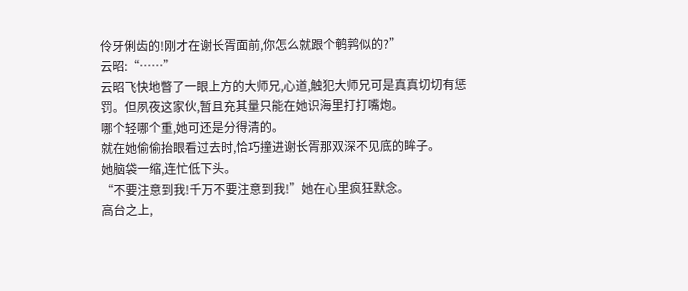伶牙俐齿的!刚才在谢长胥面前,你怎么就跟个鹌鹑似的?”
云昭:“……”
云昭飞快地瞥了一眼上方的大师兄,心道,触犯大师兄可是真真切切有惩罚。但夙夜这家伙,暂且充其量只能在她识海里打打嘴炮。
哪个轻哪个重,她可还是分得清的。
就在她偷偷抬眼看过去时,恰巧撞进谢长胥那双深不见底的眸子。
她脑袋一缩,连忙低下头。
“不要注意到我!千万不要注意到我!”她在心里疯狂默念。
高台之上,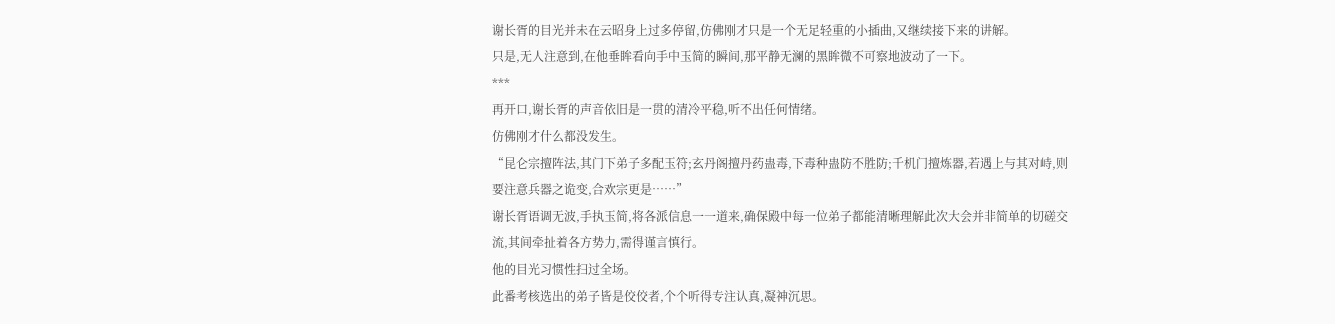谢长胥的目光并未在云昭身上过多停留,仿佛刚才只是一个无足轻重的小插曲,又继续接下来的讲解。
只是,无人注意到,在他垂眸看向手中玉简的瞬间,那平静无澜的黑眸微不可察地波动了一下。
***
再开口,谢长胥的声音依旧是一贯的清冷平稳,听不出任何情绪。
仿佛刚才什么都没发生。
“昆仑宗擅阵法,其门下弟子多配玉符;玄丹阁擅丹药蛊毒,下毒种蛊防不胜防;千机门擅炼器,若遇上与其对峙,则要注意兵器之诡变,合欢宗更是……”
谢长胥语调无波,手执玉简,将各派信息一一道来,确保殿中每一位弟子都能清晰理解此次大会并非简单的切磋交流,其间牵扯着各方势力,需得谨言慎行。
他的目光习惯性扫过全场。
此番考核选出的弟子皆是佼佼者,个个听得专注认真,凝神沉思。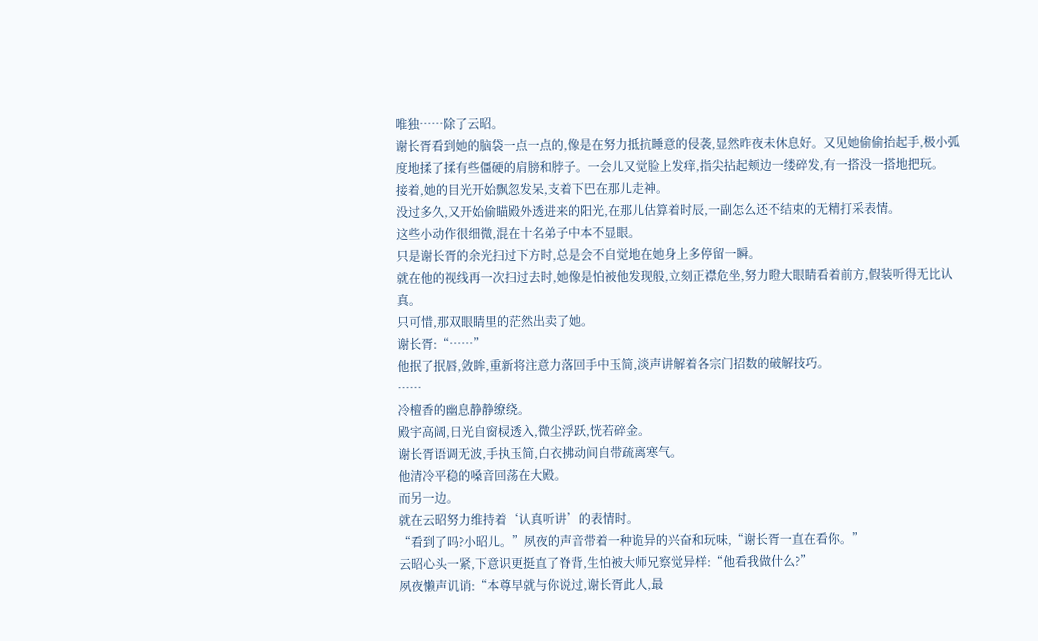唯独……除了云昭。
谢长胥看到她的脑袋一点一点的,像是在努力抵抗睡意的侵袭,显然昨夜未休息好。又见她偷偷抬起手,极小弧度地揉了揉有些僵硬的肩膀和脖子。一会儿又觉脸上发痒,指尖拈起颊边一缕碎发,有一搭没一搭地把玩。
接着,她的目光开始飘忽发呆,支着下巴在那儿走神。
没过多久,又开始偷瞄殿外透进来的阳光,在那儿估算着时辰,一副怎么还不结束的无精打采表情。
这些小动作很细微,混在十名弟子中本不显眼。
只是谢长胥的余光扫过下方时,总是会不自觉地在她身上多停留一瞬。
就在他的视线再一次扫过去时,她像是怕被他发现般,立刻正襟危坐,努力瞪大眼睛看着前方,假装听得无比认真。
只可惜,那双眼睛里的茫然出卖了她。
谢长胥:“……”
他抿了抿唇,敛眸,重新将注意力落回手中玉简,淡声讲解着各宗门招数的破解技巧。
……
冷檀香的幽息静静缭绕。
殿宇高阔,日光自窗棂透入,微尘浮跃,恍若碎金。
谢长胥语调无波,手执玉简,白衣拂动间自带疏离寒气。
他清冷平稳的嗓音回荡在大殿。
而另一边。
就在云昭努力维持着‘认真听讲’的表情时。
“看到了吗?小昭儿。”夙夜的声音带着一种诡异的兴奋和玩味,“谢长胥一直在看你。”
云昭心头一紧,下意识更挺直了脊背,生怕被大师兄察觉异样:“他看我做什么?”
夙夜懒声讥诮:“本尊早就与你说过,谢长胥此人,最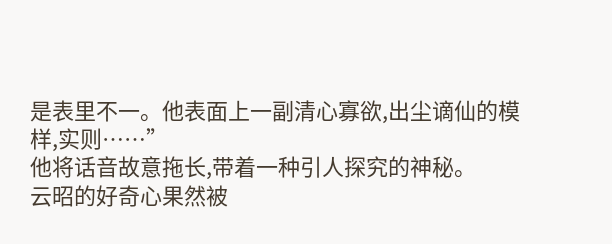是表里不一。他表面上一副清心寡欲,出尘谪仙的模样,实则……”
他将话音故意拖长,带着一种引人探究的神秘。
云昭的好奇心果然被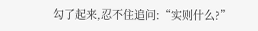勾了起来,忍不住追问:“实则什么?”